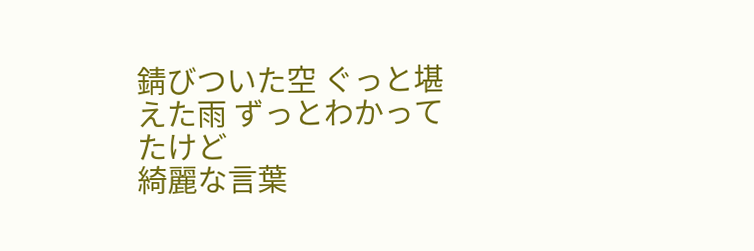錆びついた空 ぐっと堪えた雨 ずっとわかってたけど
綺麗な言葉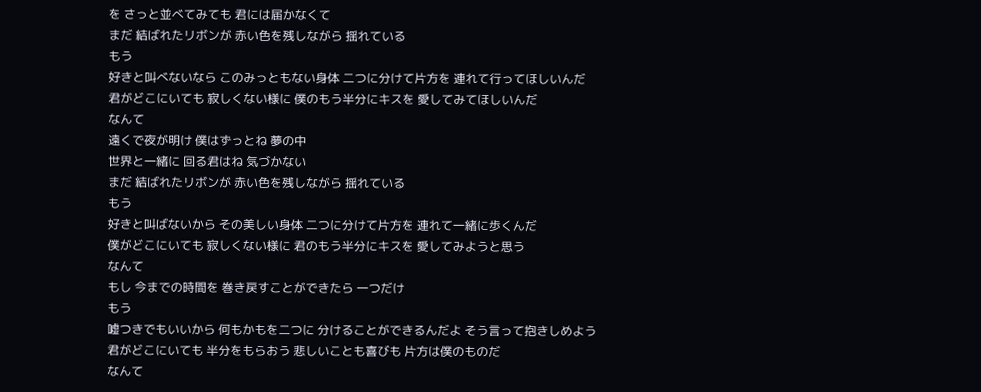を さっと並べてみても 君には届かなくて
まだ 結ばれたリボンが 赤い色を残しながら 揺れている
もう
好きと叫べないなら このみっともない身体 二つに分けて片方を 連れて行ってほしいんだ
君がどこにいても 寂しくない様に 僕のもう半分にキスを 愛してみてほしいんだ
なんて
遠くで夜が明け 僕はずっとね 夢の中
世界と一緒に 回る君はね 気づかない
まだ 結ばれたリボンが 赤い色を残しながら 揺れている
もう
好きと叫ばないから その美しい身体 二つに分けて片方を 連れて一緒に歩くんだ
僕がどこにいても 寂しくない様に 君のもう半分にキスを 愛してみようと思う
なんて
もし 今までの時間を 巻き戻すことができたら 一つだけ
もう
嘘つきでもいいから 何もかもを二つに 分けることができるんだよ そう言って抱きしめよう
君がどこにいても 半分をもらおう 悲しいことも喜びも 片方は僕のものだ
なんて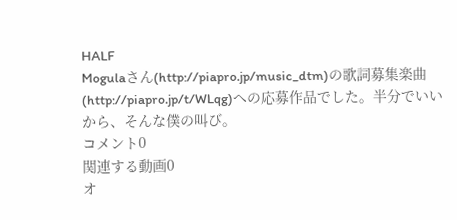HALF
Mogulaさん(http://piapro.jp/music_dtm)の歌詞募集楽曲(http://piapro.jp/t/WLqg)への応募作品でした。半分でいいから、そんな僕の叫び。
コメント0
関連する動画0
オ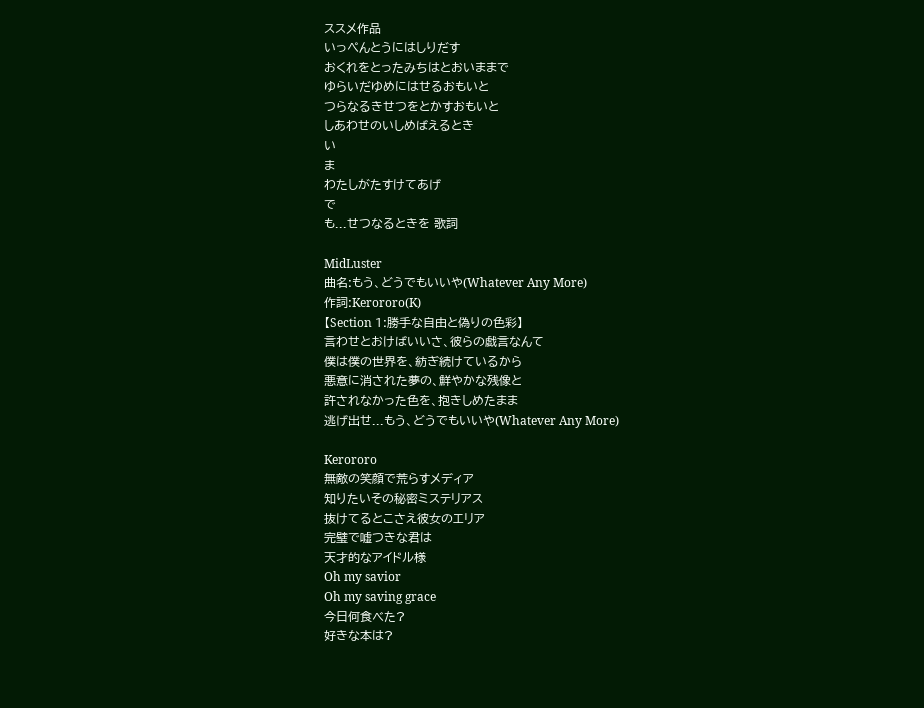ススメ作品
いっぺんとうにはしりだす
おくれをとったみちはとおいままで
ゆらいだゆめにはせるおもいと
つらなるきせつをとかすおもいと
しあわせのいしめばえるとき
い
ま
わたしがたすけてあげ
で
も...せつなるときを 歌詞

MidLuster
曲名:もう、どうでもいいや(Whatever Any More)
作詞:Kerororo(K)
【Section 1:勝手な自由と偽りの色彩】
言わせとおけばいいさ、彼らの戯言なんて
僕は僕の世界を、紡ぎ続けているから
悪意に消された夢の、鮮やかな残像と
許されなかった色を、抱きしめたまま
逃げ出せ...もう、どうでもいいや(Whatever Any More)

Kerororo
無敵の笑顔で荒らすメディア
知りたいその秘密ミステリアス
抜けてるとこさえ彼女のエリア
完璧で嘘つきな君は
天才的なアイドル様
Oh my savior
Oh my saving grace
今日何食べた?
好きな本は?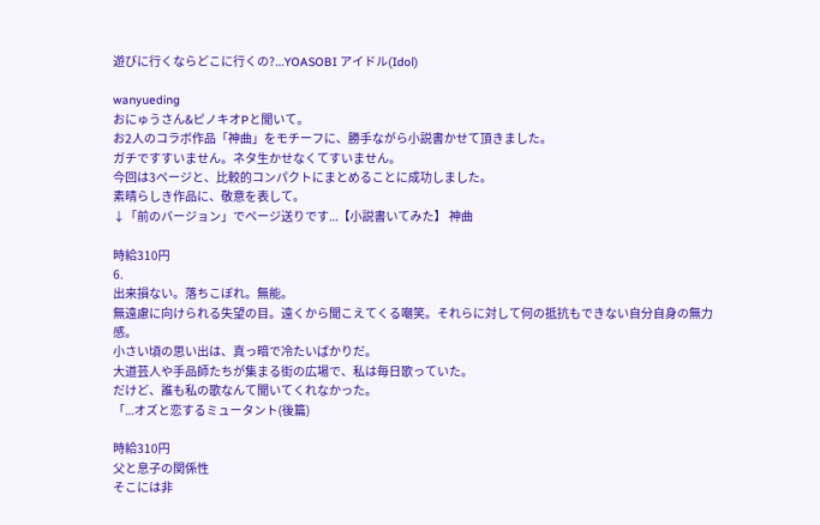遊びに行くならどこに行くの?...YOASOBI アイドル(Idol)

wanyueding
おにゅうさん&ピノキオPと聞いて。
お2人のコラボ作品「神曲」をモチーフに、勝手ながら小説書かせて頂きました。
ガチですすいません。ネタ生かせなくてすいません。
今回は3ページと、比較的コンパクトにまとめることに成功しました。
素晴らしき作品に、敬意を表して。
↓「前のバージョン」でページ送りです...【小説書いてみた】 神曲

時給310円
6.
出来損ない。落ちこぼれ。無能。
無遠慮に向けられる失望の目。遠くから聞こえてくる嘲笑。それらに対して何の抵抗もできない自分自身の無力感。
小さい頃の思い出は、真っ暗で冷たいばかりだ。
大道芸人や手品師たちが集まる街の広場で、私は毎日歌っていた。
だけど、誰も私の歌なんて聞いてくれなかった。
「...オズと恋するミュータント(後篇)

時給310円
父と息子の関係性
そこには非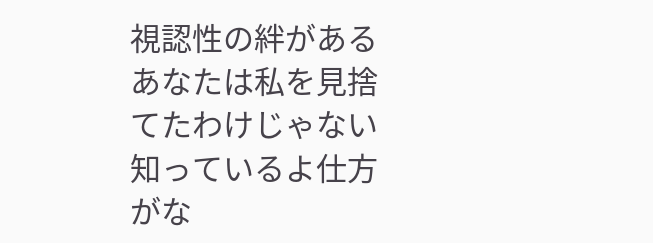視認性の絆がある
あなたは私を見捨てたわけじゃない
知っているよ仕方がな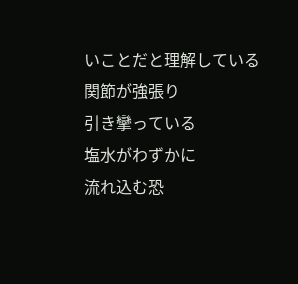いことだと理解している
関節が強張り
引き攣っている
塩水がわずかに
流れ込む恐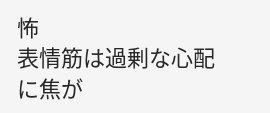怖
表情筋は過剰な心配に焦が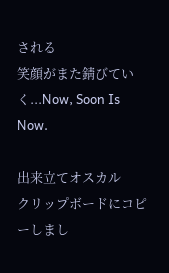される
笑顔がまた錆びていく...Now, Soon Is Now.

出来立てオスカル
クリップボードにコピーしまし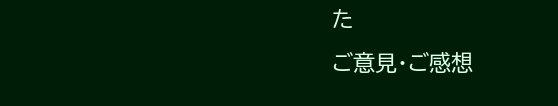た
ご意見・ご感想